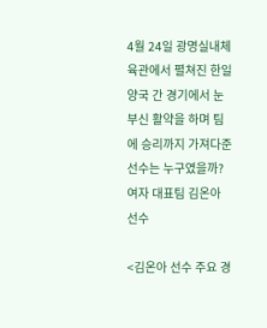4월 24일 광명실내체육관에서 펼쳐진 한일 양국 간 경기에서 눈부신 활약을 하며 팀에 승리까지 가져다준 선수는 누구였을까?
여자 대표팀 김온아 선수

<김온아 선수 주요 경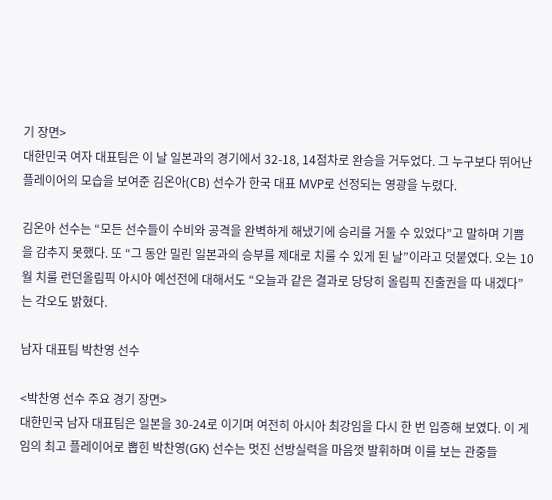기 장면>
대한민국 여자 대표팀은 이 날 일본과의 경기에서 32-18, 14점차로 완승을 거두었다. 그 누구보다 뛰어난 플레이어의 모습을 보여준 김온아(CB) 선수가 한국 대표 MVP로 선정되는 영광을 누렸다.

김온아 선수는 “모든 선수들이 수비와 공격을 완벽하게 해냈기에 승리를 거둘 수 있었다”고 말하며 기쁨을 감추지 못했다. 또 “그 동안 밀린 일본과의 승부를 제대로 치룰 수 있게 된 날”이라고 덧붙였다. 오는 10월 치룰 런던올림픽 아시아 예선전에 대해서도 “오늘과 같은 결과로 당당히 올림픽 진출권을 따 내겠다”는 각오도 밝혔다.

남자 대표팀 박찬영 선수

<박찬영 선수 주요 경기 장면>
대한민국 남자 대표팀은 일본을 30-24로 이기며 여전히 아시아 최강임을 다시 한 번 입증해 보였다. 이 게임의 최고 플레이어로 뽑힌 박찬영(GK) 선수는 멋진 선방실력을 마음껏 발휘하며 이를 보는 관중들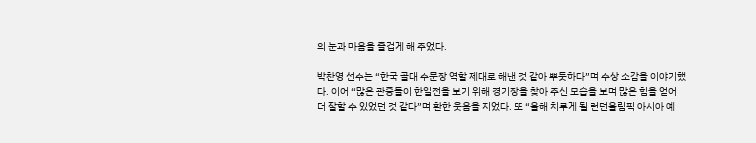의 눈과 마음을 즐겁게 해 주었다.

박찬영 선수는 “한국 골대 수문장 역할 제대로 해낸 것 같아 뿌듯하다”며 수상 소감을 이야기했다. 이어 “많은 관중들이 한일전을 보기 위해 경기장을 찾아 주신 모습을 보며 많은 힘을 얻어 더 잘할 수 있었던 것 같다”며 환한 웃음을 지었다. 또 “올해 치루게 될 런던올림픽 아시아 예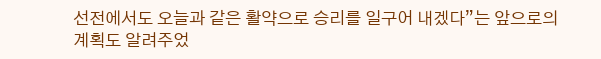선전에서도 오늘과 같은 활약으로 승리를 일구어 내겠다”는 앞으로의 계획도 알려주었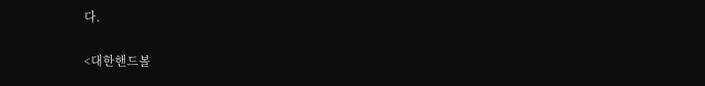다.

<대한핸드볼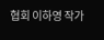협회 이하영 작가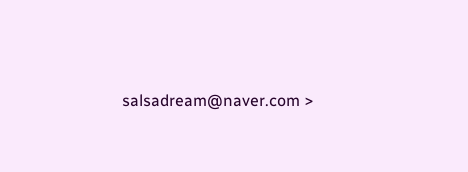salsadream@naver.com >